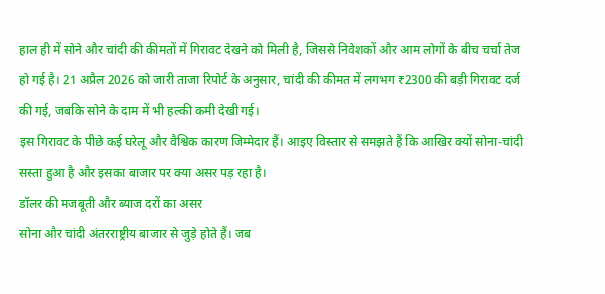हाल ही में सोने और चांदी की कीमतों में गिरावट देखने को मिली है, जिससे निवेशकों और आम लोगों के बीच चर्चा तेज हो गई है। 21 अप्रैल 2026 को जारी ताजा रिपोर्ट के अनुसार, चांदी की कीमत में लगभग ₹2300 की बड़ी गिरावट दर्ज की गई, जबकि सोने के दाम में भी हल्की कमी देखी गई।
इस गिरावट के पीछे कई घरेलू और वैश्विक कारण जिम्मेदार हैं। आइए विस्तार से समझते हैं कि आखिर क्यों सोना-चांदी सस्ता हुआ है और इसका बाजार पर क्या असर पड़ रहा है।
डॉलर की मजबूती और ब्याज दरों का असर
सोना और चांदी अंतरराष्ट्रीय बाजार से जुड़े होते हैं। जब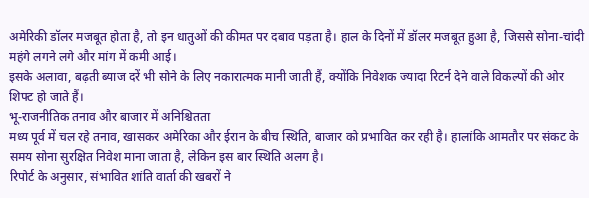अमेरिकी डॉलर मजबूत होता है, तो इन धातुओं की कीमत पर दबाव पड़ता है। हाल के दिनों में डॉलर मजबूत हुआ है, जिससे सोना-चांदी महंगे लगने लगे और मांग में कमी आई।
इसके अलावा, बढ़ती ब्याज दरें भी सोने के लिए नकारात्मक मानी जाती हैं, क्योंकि निवेशक ज्यादा रिटर्न देने वाले विकल्पों की ओर शिफ्ट हो जाते हैं।
भू-राजनीतिक तनाव और बाजार में अनिश्चितता
मध्य पूर्व में चल रहे तनाव, खासकर अमेरिका और ईरान के बीच स्थिति, बाजार को प्रभावित कर रही है। हालांकि आमतौर पर संकट के समय सोना सुरक्षित निवेश माना जाता है, लेकिन इस बार स्थिति अलग है।
रिपोर्ट के अनुसार, संभावित शांति वार्ता की खबरों ने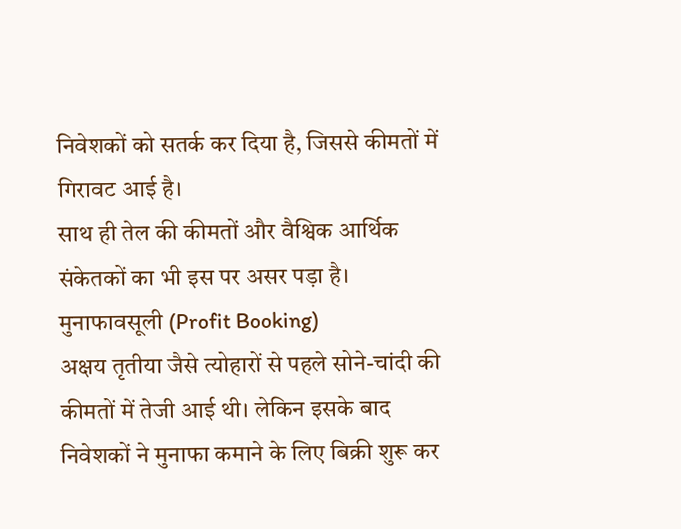निवेशकों को सतर्क कर दिया है, जिससे कीमतों में गिरावट आई है।
साथ ही तेल की कीमतों और वैश्विक आर्थिक संकेतकों का भी इस पर असर पड़ा है।
मुनाफावसूली (Profit Booking)
अक्षय तृतीया जैसे त्योहारों से पहले सोने-चांदी की कीमतों में तेजी आई थी। लेकिन इसके बाद निवेशकों ने मुनाफा कमाने के लिए बिक्री शुरू कर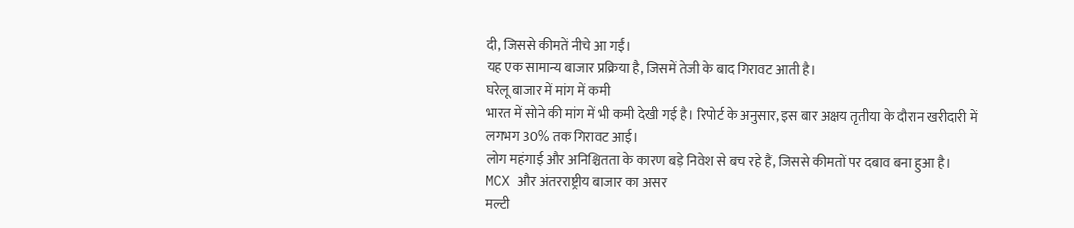दी, जिससे कीमतें नीचे आ गईं।
यह एक सामान्य बाजार प्रक्रिया है, जिसमें तेजी के बाद गिरावट आती है।
घरेलू बाजार में मांग में कमी
भारत में सोने की मांग में भी कमी देखी गई है। रिपोर्ट के अनुसार, इस बार अक्षय तृतीया के दौरान खरीदारी में लगभग 30% तक गिरावट आई।
लोग महंगाई और अनिश्चितता के कारण बड़े निवेश से बच रहे हैं, जिससे कीमतों पर दबाव बना हुआ है।
MCX और अंतरराष्ट्रीय बाजार का असर
मल्टी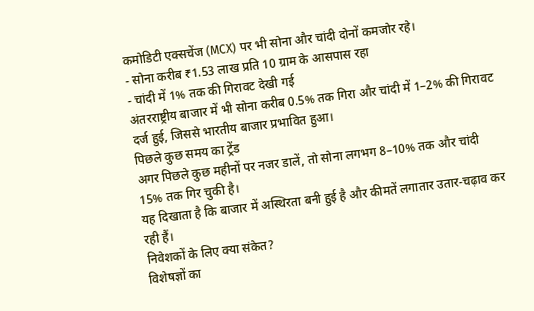कमोडिटी एक्सचेंज (MCX) पर भी सोना और चांदी दोनों कमजोर रहे।
- सोना करीब ₹1.53 लाख प्रति 10 ग्राम के आसपास रहा
- चांदी में 1% तक की गिरावट देखी गई
अंतरराष्ट्रीय बाजार में भी सोना करीब 0.5% तक गिरा और चांदी में 1–2% की गिरावट दर्ज हुई, जिससे भारतीय बाजार प्रभावित हुआ।
पिछले कुछ समय का ट्रेंड
अगर पिछले कुछ महीनों पर नजर डालें, तो सोना लगभग 8–10% तक और चांदी 15% तक गिर चुकी है।
यह दिखाता है कि बाजार में अस्थिरता बनी हुई है और कीमतें लगातार उतार-चढ़ाव कर रही हैं।
निवेशकों के लिए क्या संकेत?
विशेषज्ञों का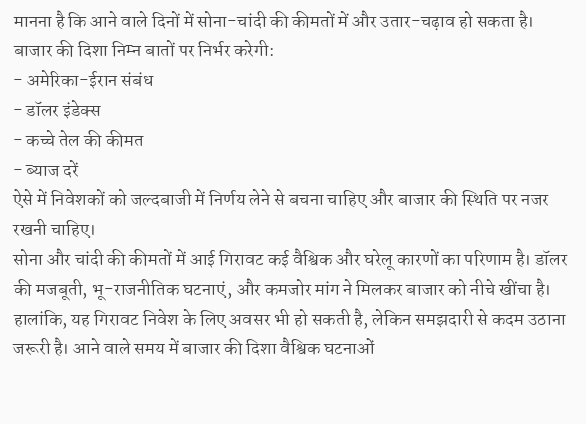मानना है कि आने वाले दिनों में सोना-चांदी की कीमतों में और उतार-चढ़ाव हो सकता है। बाजार की दिशा निम्न बातों पर निर्भर करेगी:
- अमेरिका-ईरान संबंध
- डॉलर इंडेक्स
- कच्चे तेल की कीमत
- ब्याज दरें
ऐसे में निवेशकों को जल्दबाजी में निर्णय लेने से बचना चाहिए और बाजार की स्थिति पर नजर रखनी चाहिए।
सोना और चांदी की कीमतों में आई गिरावट कई वैश्विक और घरेलू कारणों का परिणाम है। डॉलर की मजबूती, भू-राजनीतिक घटनाएं, और कमजोर मांग ने मिलकर बाजार को नीचे खींचा है।
हालांकि, यह गिरावट निवेश के लिए अवसर भी हो सकती है, लेकिन समझदारी से कदम उठाना जरूरी है। आने वाले समय में बाजार की दिशा वैश्विक घटनाओं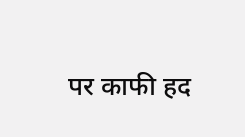पर काफी हद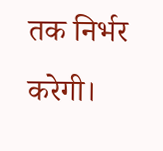तक निर्भर करेगी।